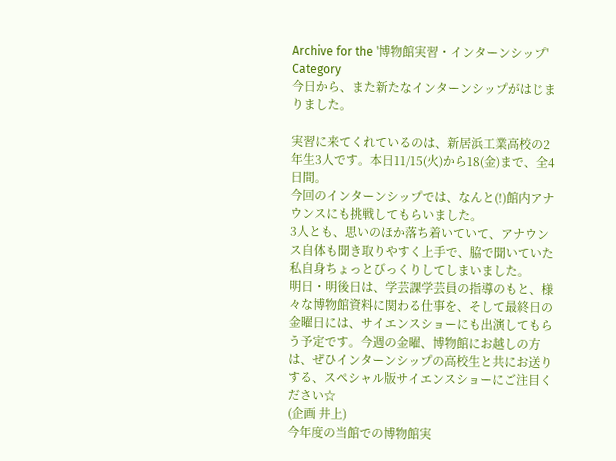Archive for the '博物館実習・インターンシップ' Category
今日から、また新たなインターンシップがはじまりました。

実習に来てくれているのは、新居浜工業高校の2年生3人です。本日11/15(火)から18(金)まで、全4日間。
今回のインターンシップでは、なんと(!)館内アナウンスにも挑戦してもらいました。
3人とも、思いのほか落ち着いていて、アナウンス自体も聞き取りやすく上手で、脇で聞いていた私自身ちょっとびっくりしてしまいました。
明日・明後日は、学芸課学芸員の指導のもと、様々な博物館資料に関わる仕事を、そして最終日の金曜日には、サイエンスショーにも出演してもらう予定です。今週の金曜、博物館にお越しの方は、ぜひインターンシップの高校生と共にお送りする、スペシャル版サイエンスショーにご注目ください☆
(企画 井上)
今年度の当館での博物館実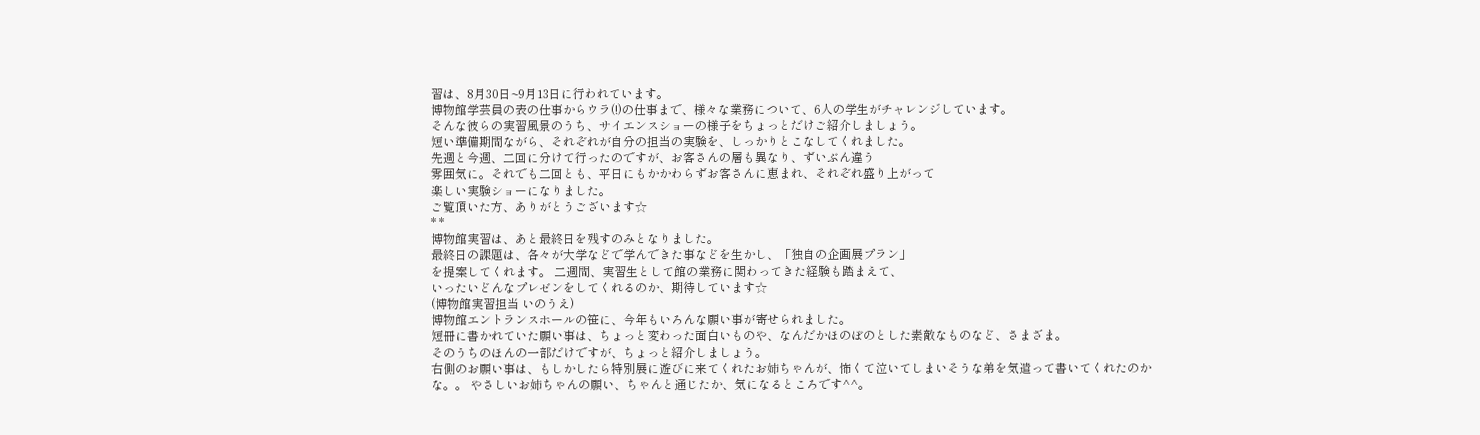習は、8月30日~9月13日に行われています。
博物館学芸員の表の仕事からウラ(!)の仕事まで、様々な業務について、6人の学生がチャレンジしています。
そんな彼らの実習風景のうち、サイエンスショーの様子をちょっとだけご紹介しましょう。
短い準備期間ながら、それぞれが自分の担当の実験を、しっかりとこなしてくれました。
先週と今週、二回に分けて行ったのですが、お客さんの層も異なり、ずいぶん違う
雰囲気に。それでも二回とも、平日にもかかわらずお客さんに恵まれ、それぞれ盛り上がって
楽しい実験ショーになりました。
ご覧頂いた方、ありがとうございます☆
* *
博物館実習は、あと最終日を残すのみとなりました。
最終日の課題は、各々が大学などで学んできた事などを生かし、「独自の企画展プラン」
を提案してくれます。 二週間、実習生として館の業務に関わってきた経験も踏まえて、
いったいどんなプレゼンをしてくれるのか、期待しています☆
(博物館実習担当 いのうえ)
博物館エントランスホールの笹に、今年もいろんな願い事が寄せられました。
短冊に書かれていた願い事は、ちょっと変わった面白いものや、なんだかほのぼのとした素敵なものなど、さまざま。
そのうちのほんの一部だけですが、ちょっと紹介しましょう。
右側のお願い事は、もしかしたら特別展に遊びに来てくれたお姉ちゃんが、怖くて泣いてしまいそうな弟を気遣って書いてくれたのかな。。 やさしいお姉ちゃんの願い、ちゃんと通じたか、気になるところです^^。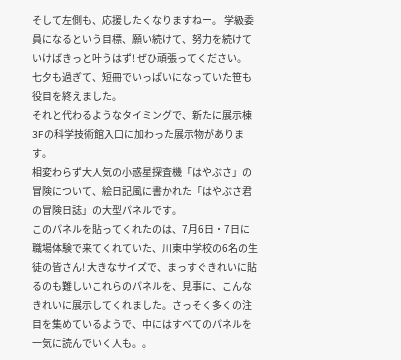そして左側も、応援したくなりますねー。 学級委員になるという目標、願い続けて、努力を続けていけばきっと叶うはず! ぜひ頑張ってください。
七夕も過ぎて、短冊でいっぱいになっていた笹も役目を終えました。
それと代わるようなタイミングで、新たに展示棟3Fの科学技術館入口に加わった展示物があります。
相変わらず大人気の小惑星探査機「はやぶさ」の冒険について、絵日記風に書かれた「はやぶさ君の冒険日誌」の大型パネルです。
このパネルを貼ってくれたのは、7月6日・7日に職場体験で来てくれていた、川東中学校の6名の生徒の皆さん! 大きなサイズで、まっすぐきれいに貼るのも難しいこれらのパネルを、見事に、こんなきれいに展示してくれました。さっそく多くの注目を集めているようで、中にはすべてのパネルを一気に読んでいく人も。。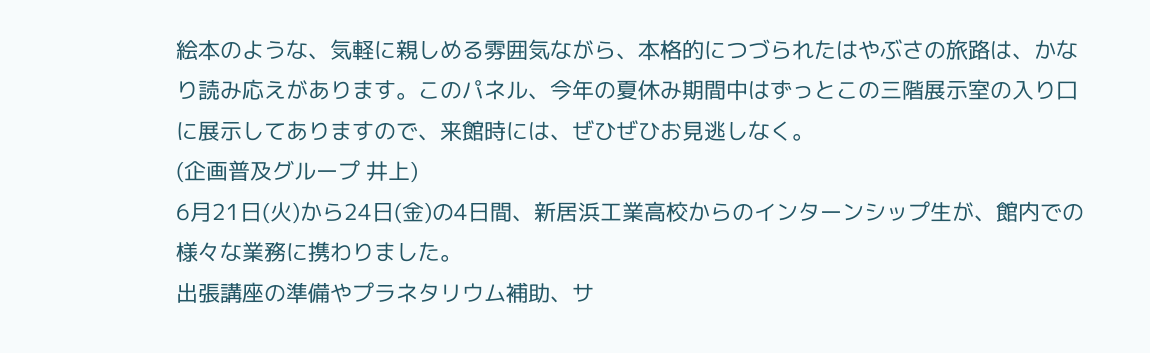絵本のような、気軽に親しめる雰囲気ながら、本格的につづられたはやぶさの旅路は、かなり読み応えがあります。このパネル、今年の夏休み期間中はずっとこの三階展示室の入り口に展示してありますので、来館時には、ぜひぜひお見逃しなく。
(企画普及グループ 井上)
6月21日(火)から24日(金)の4日間、新居浜工業高校からのインターンシップ生が、館内での様々な業務に携わりました。
出張講座の準備やプラネタリウム補助、サ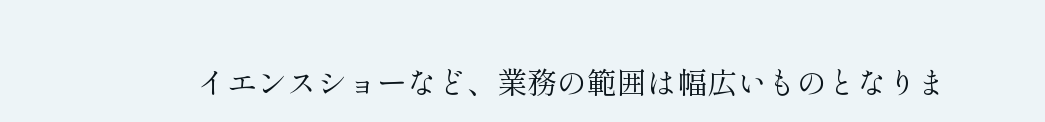イエンスショーなど、業務の範囲は幅広いものとなりま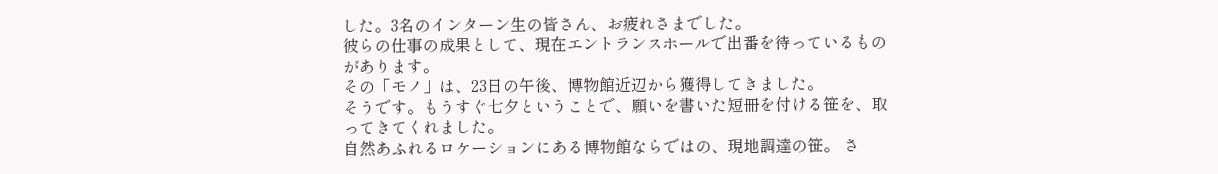した。3名のインターン生の皆さん、お疲れさまでした。
彼らの仕事の成果として、現在エントランスホールで出番を待っているものがあります。
その「モノ」は、23日の午後、博物館近辺から獲得してきました。
そうです。もうすぐ七夕ということで、願いを書いた短冊を付ける笹を、取ってきてくれました。
自然あふれるロケーションにある博物館ならではの、現地調達の笹。 さ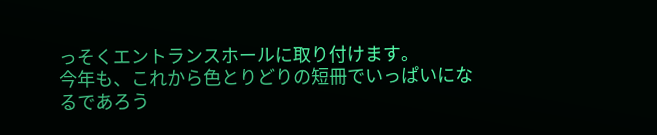っそくエントランスホールに取り付けます。
今年も、これから色とりどりの短冊でいっぱいになるであろう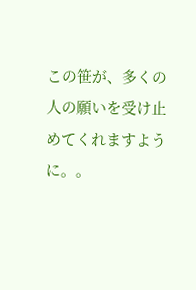この笹が、多くの人の願いを受け止めてくれますように。。